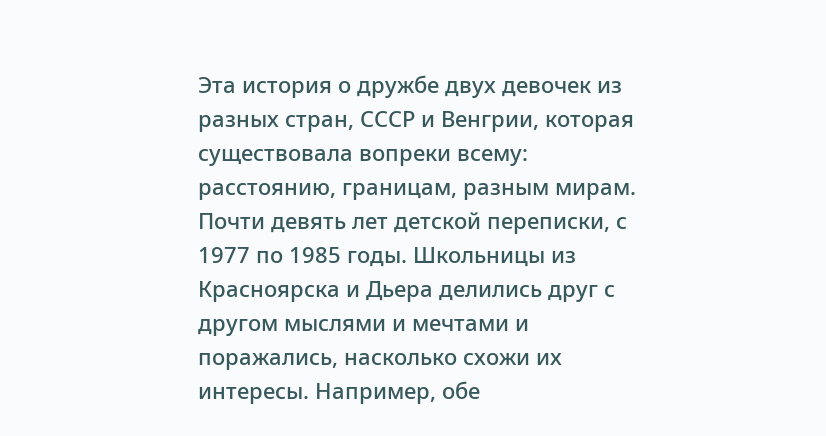Эта история о дружбе двух девочек из разных стран, СССР и Венгрии, которая существовала вопреки всему: расстоянию, границам, разным мирам. Почти девять лет детской переписки, с 1977 по 1985 годы. Школьницы из Красноярска и Дьера делились друг с другом мыслями и мечтами и поражались, насколько схожи их интересы. Например, обе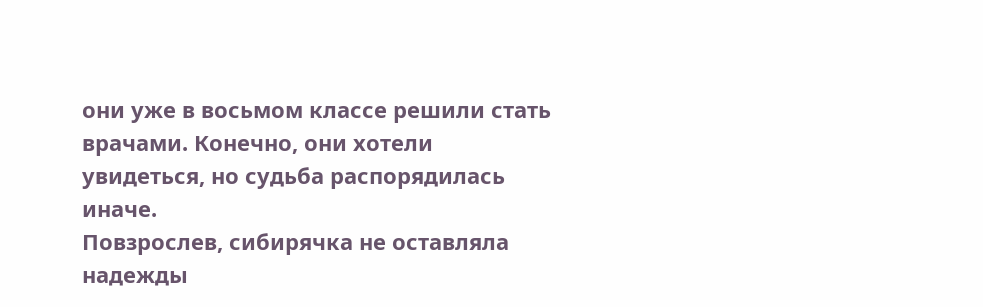они уже в восьмом классе решили стать врачами. Конечно, они хотели увидеться, но судьба распорядилась иначе.
Повзрослев, сибирячка не оставляла надежды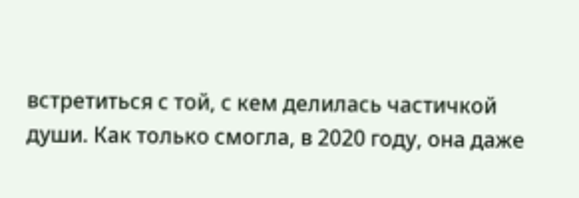встретиться с той, с кем делилась частичкой души. Как только смогла, в 2020 году, она даже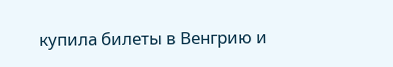купила билеты в Венгрию и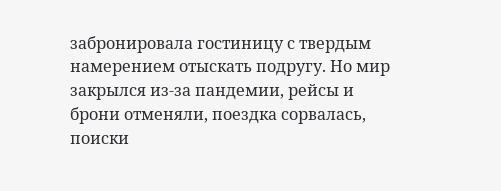забронировала гостиницу с твердым намерением отыскать подругу. Но мир закрылся из-за пандемии, рейсы и брони отменяли, поездка сорвалась, поиски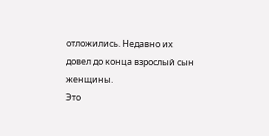отложились. Недавно их довел до конца взрослый сын женщины.
Это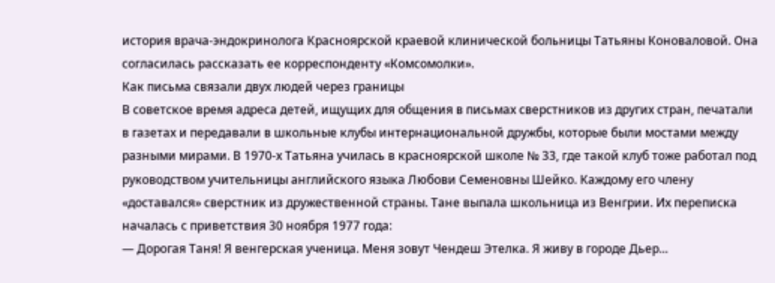история врача-эндокринолога Красноярской краевой клинической больницы Татьяны Коноваловой. Она согласилась рассказать ее корреспонденту «Комсомолки».
Как письма связали двух людей через границы
В советское время адреса детей, ищущих для общения в письмах сверстников из других стран, печатали в газетах и передавали в школьные клубы интернациональной дружбы, которые были мостами между разными мирами. В 1970-х Татьяна училась в красноярской школе № 33, где такой клуб тоже работал под руководством учительницы английского языка Любови Семеновны Шейко. Каждому его члену «доставался» сверстник из дружественной страны. Тане выпала школьница из Венгрии. Их переписка началась с приветствия 30 ноября 1977 года:
— Дорогая Таня! Я венгерская ученица. Меня зовут Чендеш Этелка. Я живу в городе Дьер...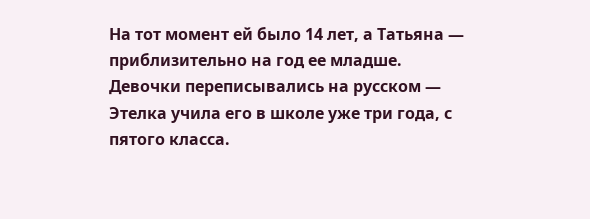На тот момент ей было 14 лет, а Татьяна — приблизительно на год ее младше. Девочки переписывались на русском — Этелка учила его в школе уже три года, с пятого класса.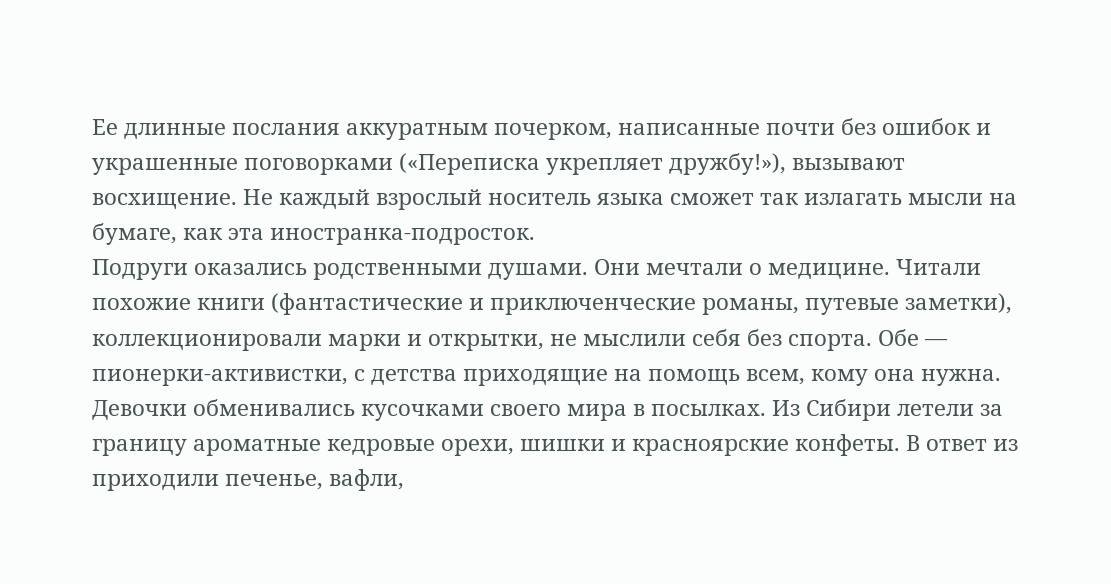Ее длинные послания аккуратным почерком, написанные почти без ошибок и украшенные поговорками («Переписка укрепляет дружбу!»), вызывают восхищение. Не каждый взрослый носитель языка сможет так излагать мысли на бумаге, как эта иностранка-подросток.
Подруги оказались родственными душами. Они мечтали о медицине. Читали похожие книги (фантастические и приключенческие романы, путевые заметки), коллекционировали марки и открытки, не мыслили себя без спорта. Обе — пионерки-активистки, с детства приходящие на помощь всем, кому она нужна.
Девочки обменивались кусочками своего мира в посылках. Из Сибири летели за границу ароматные кедровые орехи, шишки и красноярские конфеты. В ответ из приходили печенье, вафли,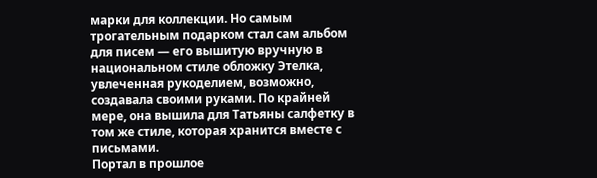марки для коллекции. Но самым трогательным подарком стал сам альбом для писем — его вышитую вручную в национальном стиле обложку Этелка, увлеченная рукоделием, возможно, создавала своими руками. По крайней мере, она вышила для Татьяны салфетку в том же стиле, которая хранится вместе с письмами.
Портал в прошлое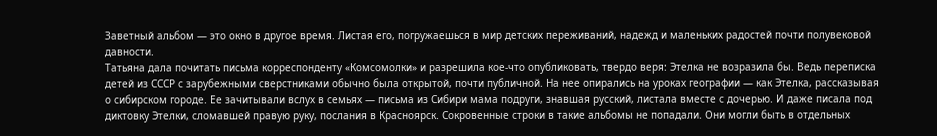Заветный альбом — это окно в другое время. Листая его, погружаешься в мир детских переживаний, надежд и маленьких радостей почти полувековой давности.
Татьяна дала почитать письма корреспонденту «Комсомолки» и разрешила кое-что опубликовать, твердо веря: Этелка не возразила бы. Ведь переписка детей из СССР с зарубежными сверстниками обычно была открытой, почти публичной. На нее опирались на уроках географии — как Этелка, рассказывая о сибирском городе. Ее зачитывали вслух в семьях — письма из Сибири мама подруги, знавшая русский, листала вместе с дочерью. И даже писала под диктовку Этелки, сломавшей правую руку, послания в Красноярск. Сокровенные строки в такие альбомы не попадали. Они могли быть в отдельных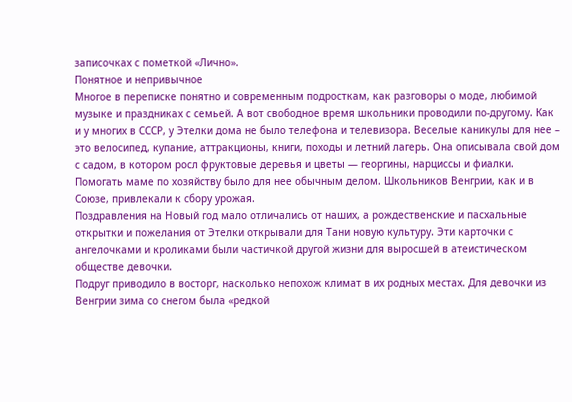записочках с пометкой «Лично».
Понятное и непривычное
Многое в переписке понятно и современным подросткам, как разговоры о моде, любимой музыке и праздниках с семьей. А вот свободное время школьники проводили по-другому. Как и у многих в СССР, у Этелки дома не было телефона и телевизора. Веселые каникулы для нее – это велосипед, купание, аттракционы, книги, походы и летний лагерь. Она описывала свой дом с садом, в котором росл фруктовые деревья и цветы — георгины, нарциссы и фиалки. Помогать маме по хозяйству было для нее обычным делом. Школьников Венгрии, как и в Союзе, привлекали к сбору урожая.
Поздравления на Новый год мало отличались от наших, а рождественские и пасхальные открытки и пожелания от Этелки открывали для Тани новую культуру. Эти карточки с ангелочками и кроликами были частичкой другой жизни для выросшей в атеистическом обществе девочки.
Подруг приводило в восторг, насколько непохож климат в их родных местах. Для девочки из Венгрии зима со снегом была «редкой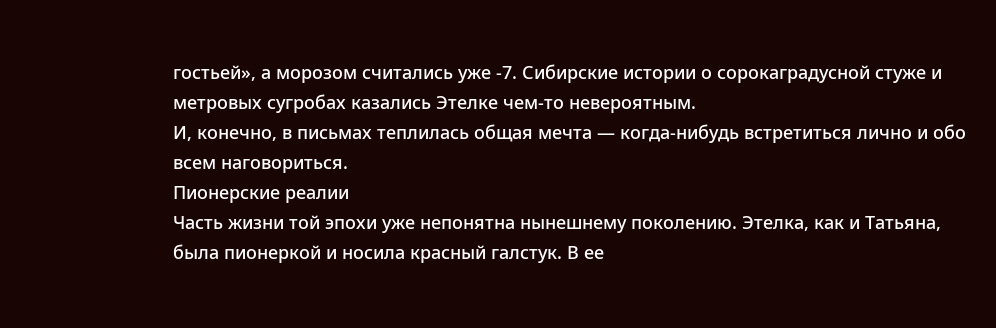гостьей», а морозом считались уже -7. Сибирские истории о сорокаградусной стуже и метровых сугробах казались Этелке чем-то невероятным.
И, конечно, в письмах теплилась общая мечта — когда-нибудь встретиться лично и обо всем наговориться.
Пионерские реалии
Часть жизни той эпохи уже непонятна нынешнему поколению. Этелка, как и Татьяна, была пионеркой и носила красный галстук. В ее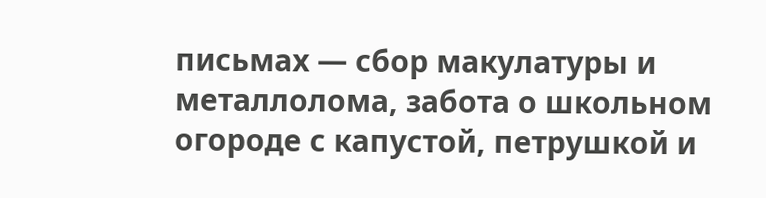письмах — сбор макулатуры и металлолома, забота о школьном огороде с капустой, петрушкой и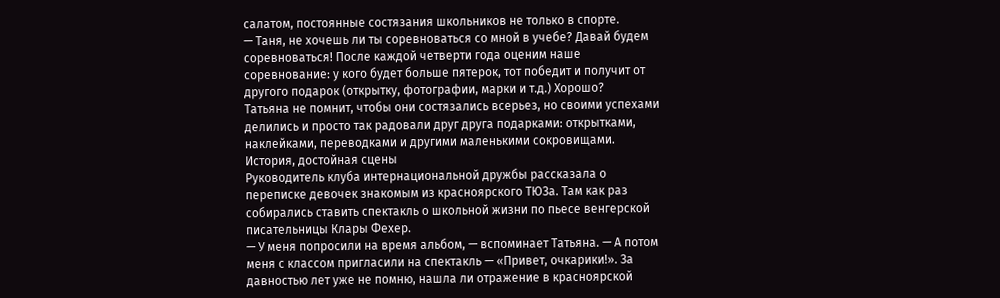салатом, постоянные состязания школьников не только в спорте.
— Таня, не хочешь ли ты соревноваться со мной в учебе? Давай будем соревноваться! После каждой четверти года оценим наше соревнование: у кого будет больше пятерок, тот победит и получит от другого подарок (открытку, фотографии, марки и т.д.) Хорошо?
Татьяна не помнит, чтобы они состязались всерьез, но своими успехами делились и просто так радовали друг друга подарками: открытками, наклейками, переводками и другими маленькими сокровищами.
История, достойная сцены
Руководитель клуба интернациональной дружбы рассказала о переписке девочек знакомым из красноярского ТЮЗа. Там как раз собирались ставить спектакль о школьной жизни по пьесе венгерской писательницы Клары Фехер.
— У меня попросили на время альбом, — вспоминает Татьяна. — А потом меня с классом пригласили на спектакль — «Привет, очкарики!». За давностью лет уже не помню, нашла ли отражение в красноярской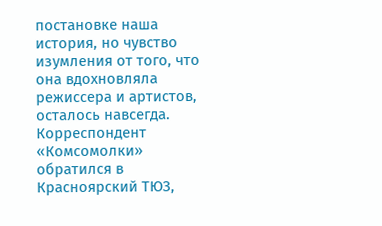постановке наша история, но чувство изумления от того, что она вдохновляла режиссера и артистов, осталось навсегда.
Корреспондент «Комсомолки» обратился в Красноярский ТЮЗ,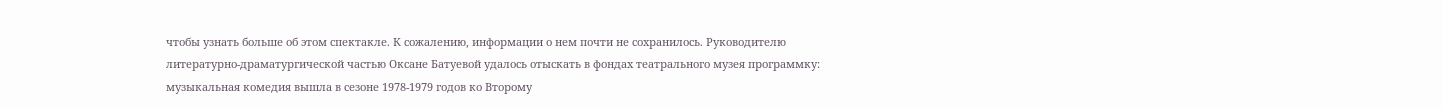чтобы узнать больше об этом спектакле. К сожалению, информации о нем почти не сохранилось. Руководителю литературно-драматургической частью Оксане Батуевой удалось отыскать в фондах театрального музея программку: музыкальная комедия вышла в сезоне 1978-1979 годов ко Второму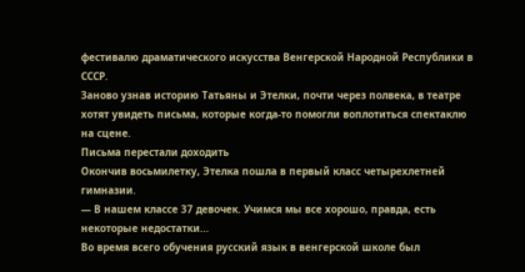фестивалю драматического искусства Венгерской Народной Республики в СССР.
Заново узнав историю Татьяны и Этелки, почти через полвека, в театре хотят увидеть письма, которые когда-то помогли воплотиться спектаклю на сцене.
Письма перестали доходить
Окончив восьмилетку, Этелка пошла в первый класс четырехлетней гимназии.
— В нашем классе 37 девочек. Учимся мы все хорошо, правда, есть некоторые недостатки...
Во время всего обучения русский язык в венгерской школе был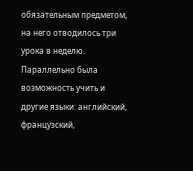обязательным предметом, на него отводилось три урока в неделю. Параллельно была возможность учить и другие языки: английский, французский,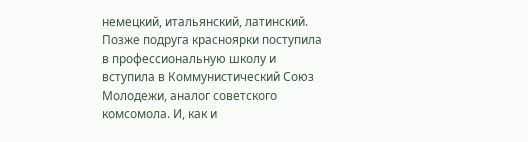немецкий, итальянский, латинский.
Позже подруга красноярки поступила в профессиональную школу и вступила в Коммунистический Союз Молодежи, аналог советского комсомола. И, как и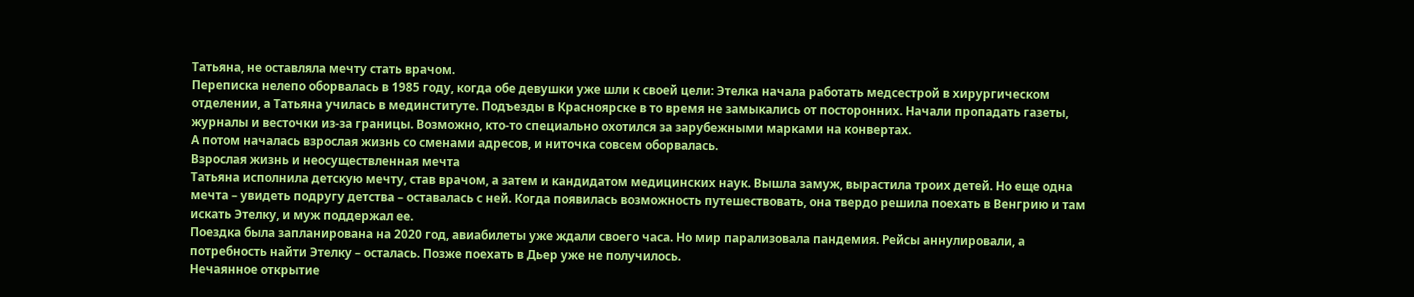Татьяна, не оставляла мечту стать врачом.
Переписка нелепо оборвалась в 1985 году, когда обе девушки уже шли к своей цели: Этелка начала работать медсестрой в хирургическом отделении, а Татьяна училась в мединституте. Подъезды в Красноярске в то время не замыкались от посторонних. Начали пропадать газеты, журналы и весточки из-за границы. Возможно, кто-то специально охотился за зарубежными марками на конвертах.
А потом началась взрослая жизнь со сменами адресов, и ниточка совсем оборвалась.
Взрослая жизнь и неосуществленная мечта
Татьяна исполнила детскую мечту, став врачом, а затем и кандидатом медицинских наук. Вышла замуж, вырастила троих детей. Но еще одна мечта – увидеть подругу детства – оставалась с ней. Когда появилась возможность путешествовать, она твердо решила поехать в Венгрию и там искать Этелку, и муж поддержал ее.
Поездка была запланирована на 2020 год, авиабилеты уже ждали своего часа. Но мир парализовала пандемия. Рейсы аннулировали, а потребность найти Этелку – осталась. Позже поехать в Дьер уже не получилось.
Нечаянное открытие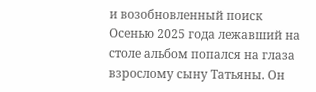и возобновленный поиск
Осенью 2025 года лежавший на столе альбом попался на глаза взрослому сыну Татьяны. Он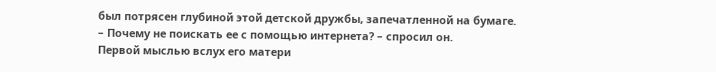был потрясен глубиной этой детской дружбы, запечатленной на бумаге.
– Почему не поискать ее с помощью интернета? – спросил он.
Первой мыслью вслух его матери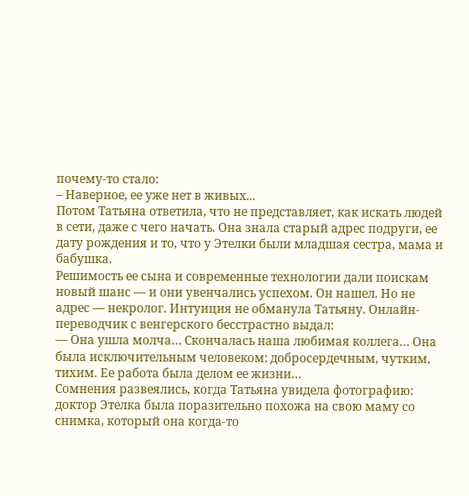почему-то стало:
– Наверное, ее уже нет в живых...
Потом Татьяна ответила, что не представляет, как искать людей в сети, даже с чего начать. Она знала старый адрес подруги, ее дату рождения и то, что у Этелки были младшая сестра, мама и бабушка.
Решимость ее сына и современные технологии дали поискам новый шанс — и они увенчались успехом. Он нашел. Но не адрес — некролог. Интуиция не обманула Татьяну. Онлайн-переводчик с венгерского бесстрастно выдал:
— Она ушла молча… Скончалась наша любимая коллега… Она была исключительным человеком: добросердечным, чутким, тихим. Ее работа была делом ее жизни…
Сомнения развеялись, когда Татьяна увидела фотографию: доктор Этелка была поразительно похожа на свою маму со снимка, который она когда-то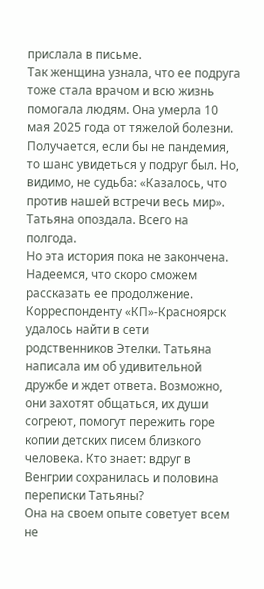прислала в письме.
Так женщина узнала, что ее подруга тоже стала врачом и всю жизнь помогала людям. Она умерла 10 мая 2025 года от тяжелой болезни. Получается, если бы не пандемия, то шанс увидеться у подруг был. Но, видимо, не судьба: «Казалось, что против нашей встречи весь мир». Татьяна опоздала. Всего на полгода.
Но эта история пока не закончена. Надеемся, что скоро сможем рассказать ее продолжение. Корреспонденту «КП»-Красноярск удалось найти в сети родственников Этелки. Татьяна написала им об удивительной дружбе и ждет ответа. Возможно, они захотят общаться, их души согреют, помогут пережить горе копии детских писем близкого человека. Кто знает: вдруг в Венгрии сохранилась и половина переписки Татьяны?
Она на своем опыте советует всем не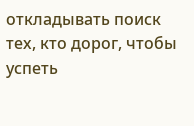откладывать поиск тех, кто дорог, чтобы успеть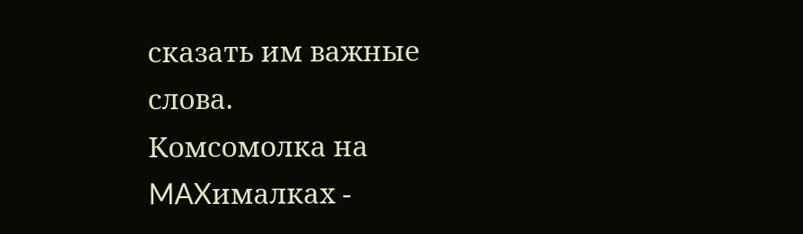сказать им важные слова.
Комсомолка на MAXималках -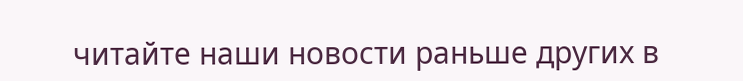читайте наши новости раньше других в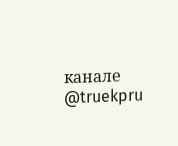канале @truekpru